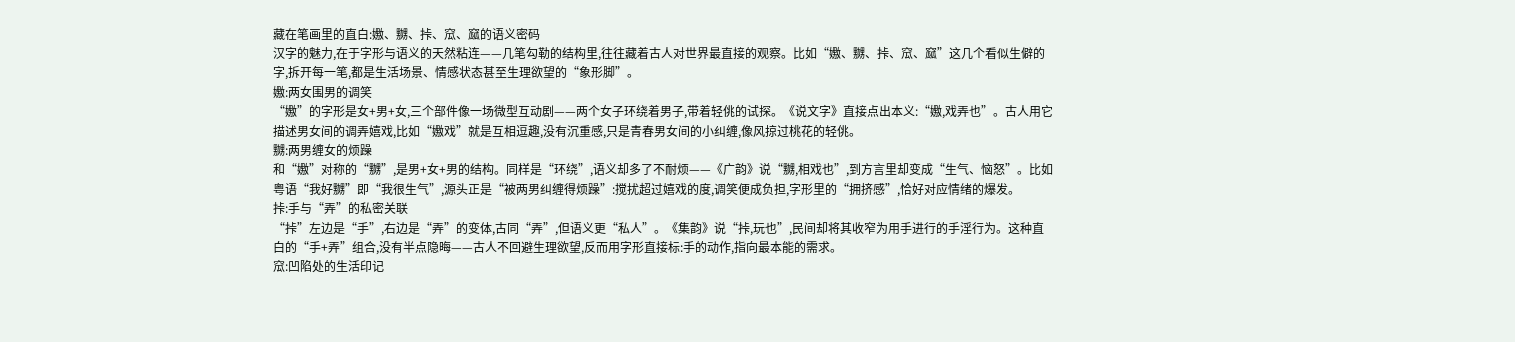藏在笔画里的直白:嫐、嬲、挊、窊、窳的语义密码
汉字的魅力,在于字形与语义的天然粘连——几笔勾勒的结构里,往往藏着古人对世界最直接的观察。比如“嫐、嬲、挊、窊、窳”这几个看似生僻的字,拆开每一笔,都是生活场景、情感状态甚至生理欲望的“象形脚”。
嫐:两女围男的调笑
“嫐”的字形是女+男+女,三个部件像一场微型互动剧——两个女子环绕着男子,带着轻佻的试探。《说文字》直接点出本义:“嫐,戏弄也”。古人用它描述男女间的调弄嬉戏,比如“嫐戏”就是互相逗趣,没有沉重感,只是青春男女间的小纠缠,像风掠过桃花的轻佻。
嬲:两男缠女的烦躁
和“嫐”对称的“嬲”,是男+女+男的结构。同样是“环绕”,语义却多了不耐烦——《广韵》说“嬲,相戏也”,到方言里却变成“生气、恼怒”。比如粤语“我好嬲”即“我很生气”,源头正是“被两男纠缠得烦躁”:搅扰超过嬉戏的度,调笑便成负担,字形里的“拥挤感”,恰好对应情绪的爆发。
挊:手与“弄”的私密关联
“挊”左边是“手”,右边是“弄”的变体,古同“弄”,但语义更“私人”。《集韵》说“挊,玩也”,民间却将其收窄为用手进行的手淫行为。这种直白的“手+弄”组合,没有半点隐晦——古人不回避生理欲望,反而用字形直接标:手的动作,指向最本能的需求。
窊:凹陷处的生活印记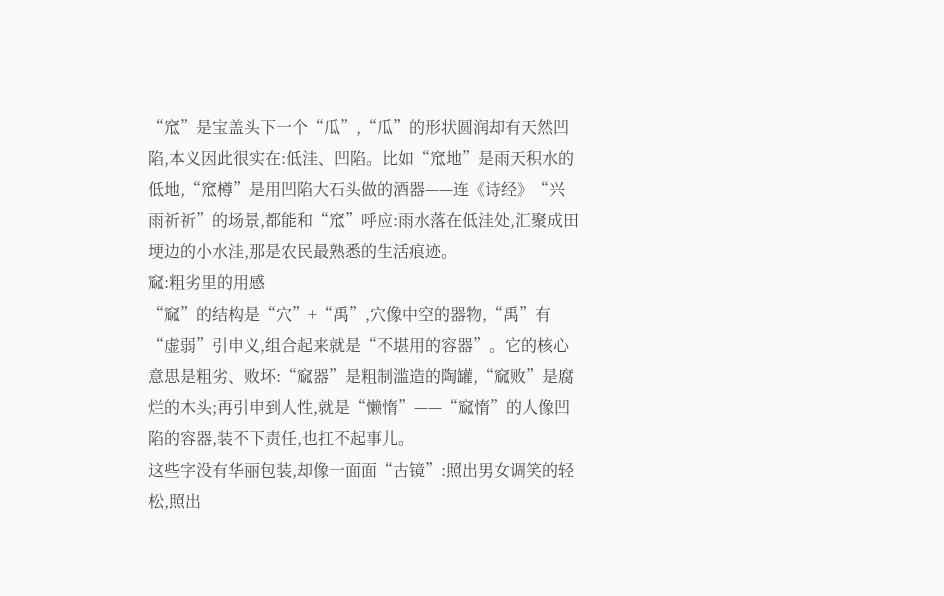“窊”是宝盖头下一个“瓜”,“瓜”的形状圆润却有天然凹陷,本义因此很实在:低洼、凹陷。比如“窊地”是雨天积水的低地,“窊樽”是用凹陷大石头做的酒器——连《诗经》“兴雨祈祈”的场景,都能和“窊”呼应:雨水落在低洼处,汇聚成田埂边的小水洼,那是农民最熟悉的生活痕迹。
窳:粗劣里的用感
“窳”的结构是“穴”+“禹”,穴像中空的器物,“禹”有“虚弱”引申义,组合起来就是“不堪用的容器”。它的核心意思是粗劣、败坏:“窳器”是粗制滥造的陶罐,“窳败”是腐烂的木头;再引申到人性,就是“懒惰”——“窳惰”的人像凹陷的容器,装不下责任,也扛不起事儿。
这些字没有华丽包装,却像一面面“古镜”:照出男女调笑的轻松,照出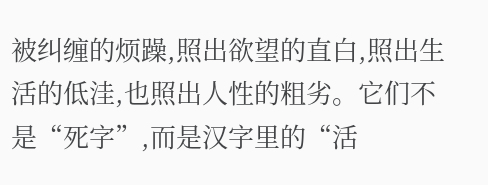被纠缠的烦躁,照出欲望的直白,照出生活的低洼,也照出人性的粗劣。它们不是“死字”,而是汉字里的“活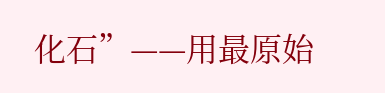化石”——用最原始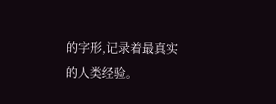的字形,记录着最真实的人类经验。